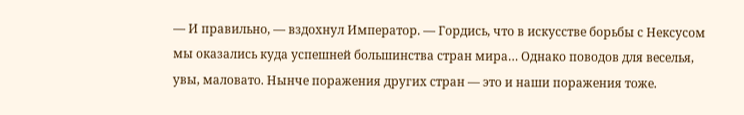— И правильно, — вздохнул Император. — Гордись, что в искусстве борьбы с Нексусом мы оказались куда успешней большинства стран мира… Однако поводов для веселья, увы, маловато. Нынче поражения других стран — это и наши поражения тоже.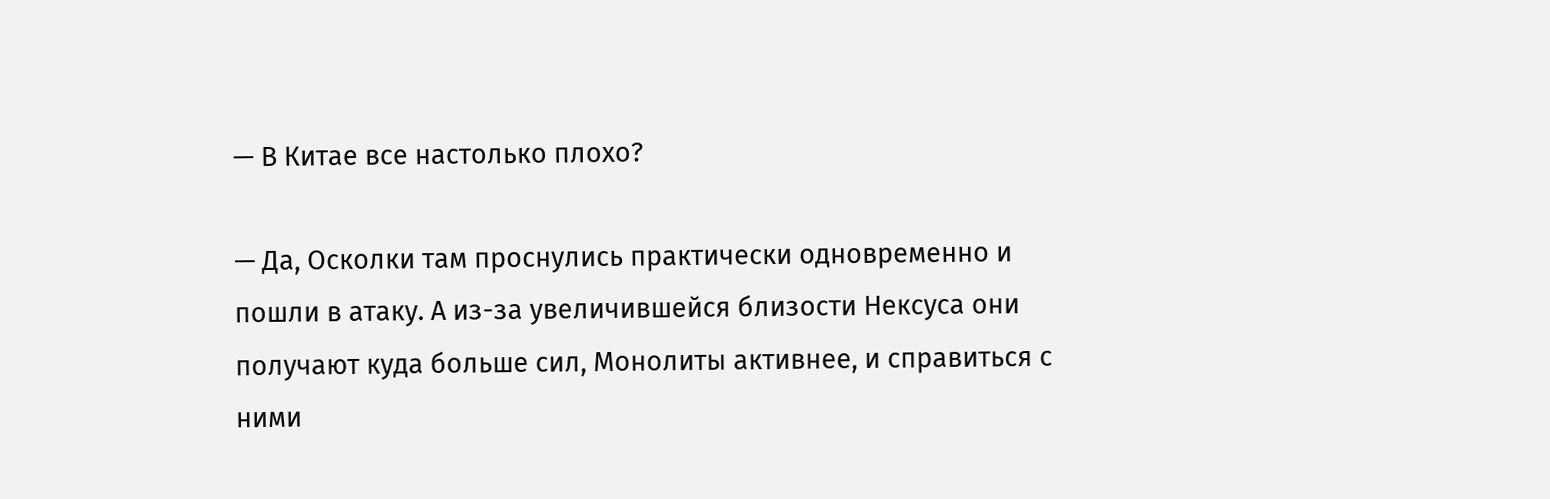— В Китае все настолько плохо?

— Да, Осколки там проснулись практически одновременно и пошли в атаку. А из-за увеличившейся близости Нексуса они получают куда больше сил, Монолиты активнее, и справиться с ними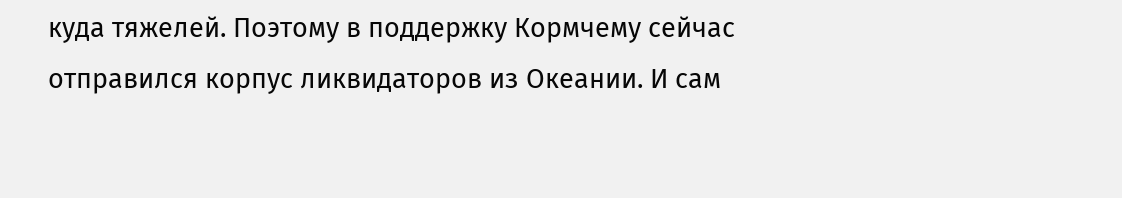куда тяжелей. Поэтому в поддержку Кормчему сейчас отправился корпус ликвидаторов из Океании. И сам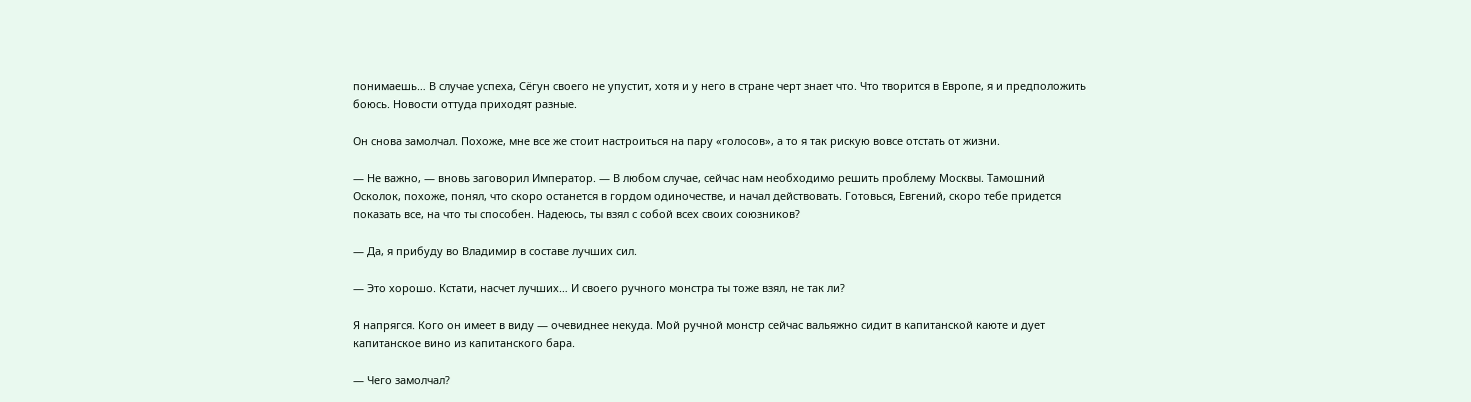понимаешь… В случае успеха, Сёгун своего не упустит, хотя и у него в стране черт знает что. Что творится в Европе, я и предположить боюсь. Новости оттуда приходят разные.

Он снова замолчал. Похоже, мне все же стоит настроиться на пару «голосов», а то я так рискую вовсе отстать от жизни.

— Не важно, — вновь заговорил Император. — В любом случае, сейчас нам необходимо решить проблему Москвы. Тамошний Осколок, похоже, понял, что скоро останется в гордом одиночестве, и начал действовать. Готовься, Евгений, скоро тебе придется показать все, на что ты способен. Надеюсь, ты взял с собой всех своих союзников?

— Да, я прибуду во Владимир в составе лучших сил.

— Это хорошо. Кстати, насчет лучших… И своего ручного монстра ты тоже взял, не так ли?

Я напрягся. Кого он имеет в виду — очевиднее некуда. Мой ручной монстр сейчас вальяжно сидит в капитанской каюте и дует капитанское вино из капитанского бара.

— Чего замолчал?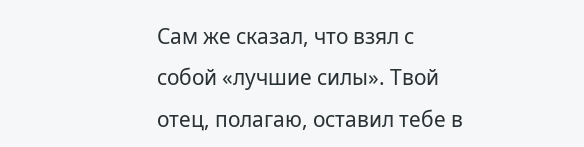Сам же сказал, что взял с собой «лучшие силы». Твой отец, полагаю, оставил тебе в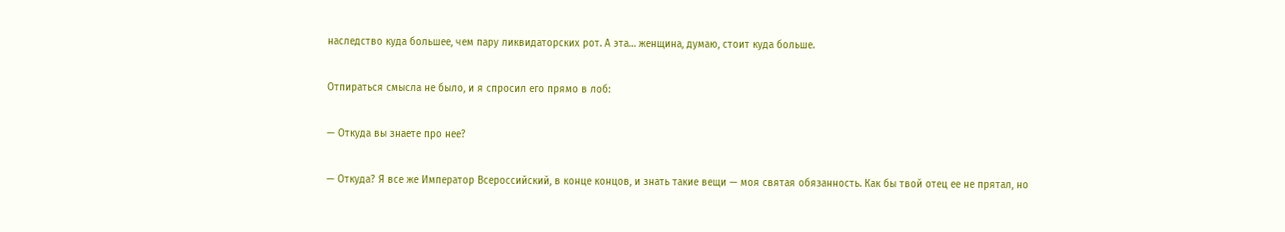наследство куда большее, чем пару ликвидаторских рот. А эта… женщина, думаю, стоит куда больше.

Отпираться смысла не было, и я спросил его прямо в лоб:

— Откуда вы знаете про нее?

— Откуда? Я все же Император Всероссийский, в конце концов, и знать такие вещи — моя святая обязанность. Как бы твой отец ее не прятал, но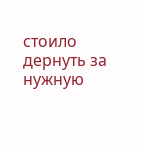стоило дернуть за нужную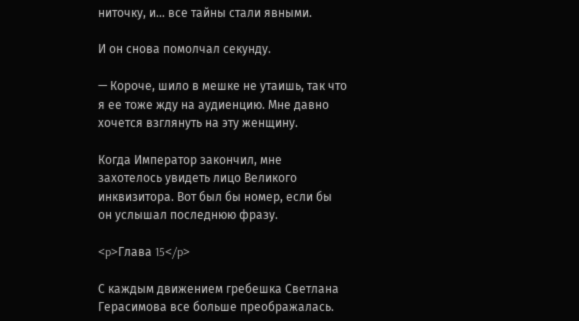ниточку, и… все тайны стали явными.

И он снова помолчал секунду.

— Короче, шило в мешке не утаишь, так что я ее тоже жду на аудиенцию. Мне давно хочется взглянуть на эту женщину.

Когда Император закончил, мне захотелось увидеть лицо Великого инквизитора. Вот был бы номер, если бы он услышал последнюю фразу.

<p>Глава 15</p>

С каждым движением гребешка Светлана Герасимова все больше преображалась.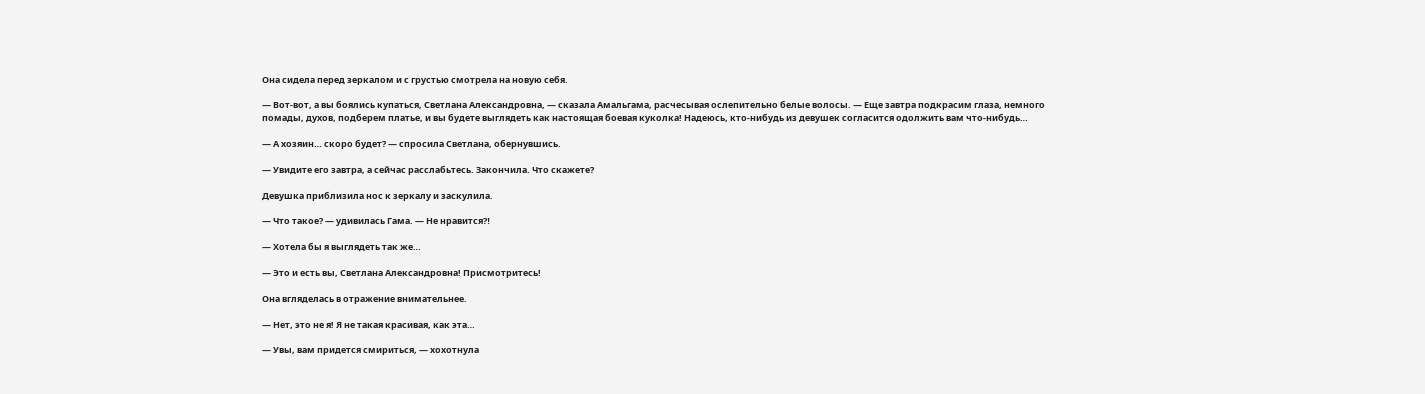Она сидела перед зеркалом и с грустью смотрела на новую себя.

— Вот-вот, а вы боялись купаться, Светлана Александровна, — сказала Амальгама, расчесывая ослепительно белые волосы. — Еще завтра подкрасим глаза, немного помады, духов, подберем платье, и вы будете выглядеть как настоящая боевая куколка! Надеюсь, кто-нибудь из девушек согласится одолжить вам что-нибудь…

— А хозяин… скоро будет? — спросила Светлана, обернувшись.

— Увидите его завтра, а сейчас расслабьтесь. Закончила. Что скажете?

Девушка приблизила нос к зеркалу и заскулила.

— Что такое? — удивилась Гама. — Не нравится⁈

— Хотела бы я выглядеть так же…

— Это и есть вы, Светлана Александровна! Присмотритесь!

Она вгляделась в отражение внимательнее.

— Нет, это не я! Я не такая красивая, как эта…

— Увы, вам придется смириться, — хохотнула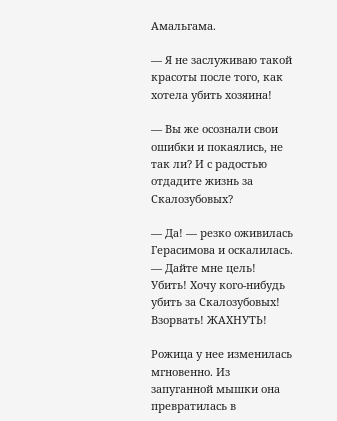Амальгама.

— Я не заслуживаю такой красоты после того, как хотела убить хозяина!

— Вы же осознали свои ошибки и покаялись, не так ли? И с радостью отдадите жизнь за Скалозубовых?

— Да! — резко оживилась Герасимова и оскалилась. — Дайте мне цель! Убить! Хочу кого-нибудь убить за Скалозубовых! Взорвать! ЖАХНУТЬ!

Рожица у нее изменилась мгновенно. Из запуганной мышки она превратилась в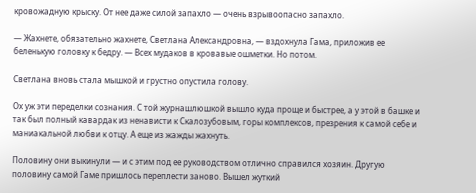кровожадную крыску. От нее даже силой запахло — очень взрывоопасно запахло.

— Жахнете, обязательно жахнете, Светлана Александровна, — вздохнула Гама, приложив ее беленькую головку к бедру. — Всех мудаков в кровавые ошметки. Но потом.

Светлана вновь стала мышкой и грустно опустила голову.

Ох уж эти переделки сознания. С той журнашлюшкой вышло куда проще и быстрее, а у этой в башке и так был полный кавардак из ненависти к Скалозубовым, горы комплексов, презрения к самой себе и маниакальной любви к отцу. А еще из жажды жахнуть.

Половину они выкинули — и с этим под ее руководством отлично справился хозяин. Другую половину самой Гаме пришлось переплести заново. Вышел жуткий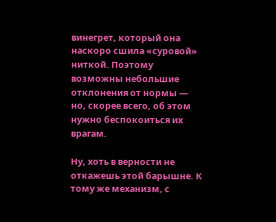винегрет, который она наскоро сшила «суровой» ниткой. Поэтому возможны небольшие отклонения от нормы — но, скорее всего, об этом нужно беспокоиться их врагам.

Ну, хоть в верности не откажешь этой барышне. К тому же механизм, с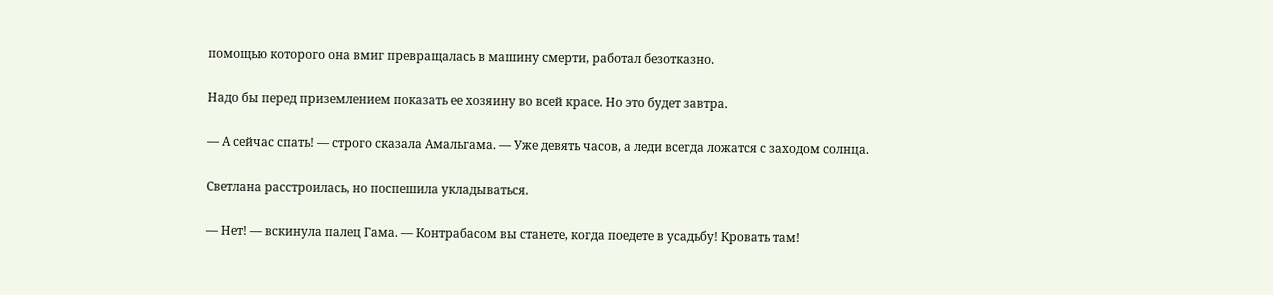помощью которого она вмиг превращалась в машину смерти, работал безотказно.

Надо бы перед приземлением показать ее хозяину во всей красе. Но это будет завтра.

— А сейчас спать! — строго сказала Амальгама. — Уже девять часов, а леди всегда ложатся с заходом солнца.

Светлана расстроилась, но поспешила укладываться.

— Нет! — вскинула палец Гама. — Контрабасом вы станете, когда поедете в усадьбу! Кровать там!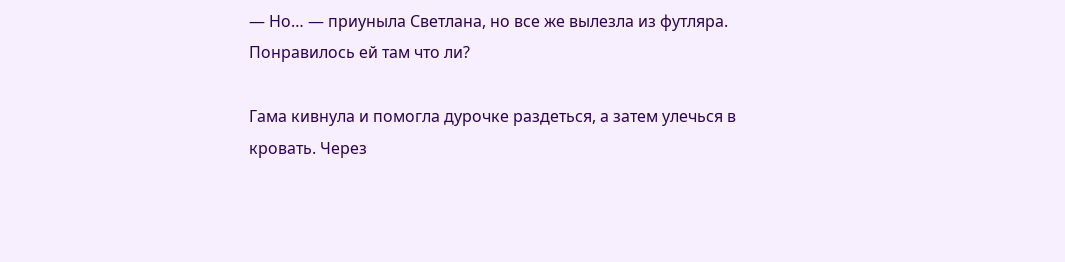— Но… — приуныла Светлана, но все же вылезла из футляра. Понравилось ей там что ли?

Гама кивнула и помогла дурочке раздеться, а затем улечься в кровать. Через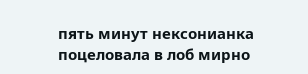пять минут нексонианка поцеловала в лоб мирно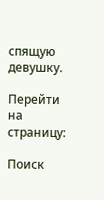спящую девушку.

Перейти на страницу:

Поиск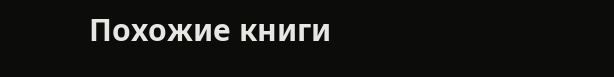Похожие книги